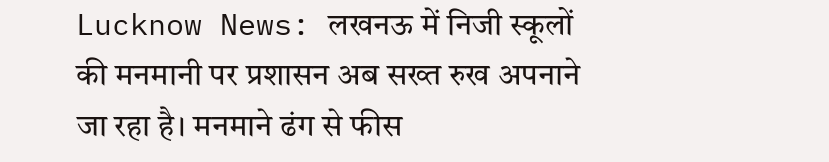Lucknow News: लखनऊ में निजी स्कूलों की मनमानी पर प्रशासन अब सख्त रुख अपनाने जा रहा है। मनमाने ढंग से फीस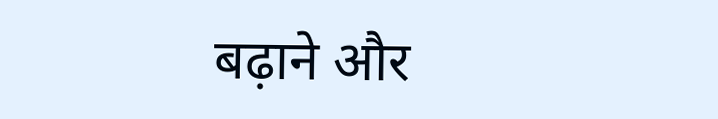बढ़ाने और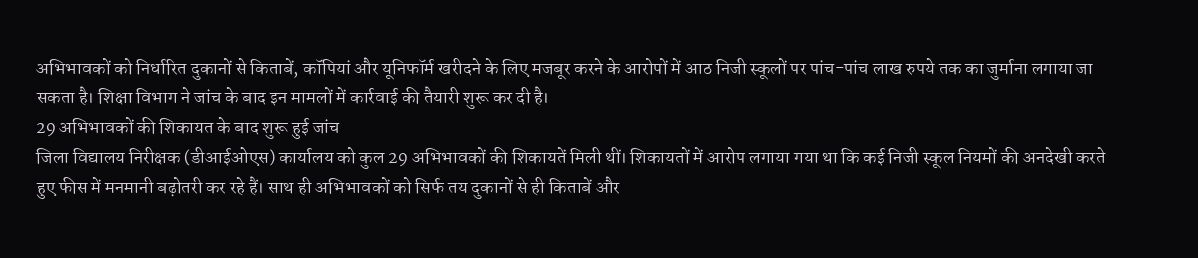अभिभावकों को निर्धारित दुकानों से किताबें, कॉपियां और यूनिफॉर्म खरीदने के लिए मजबूर करने के आरोपों में आठ निजी स्कूलों पर पांच-पांच लाख रुपये तक का जुर्माना लगाया जा सकता है। शिक्षा विभाग ने जांच के बाद इन मामलों में कार्रवाई की तैयारी शुरू कर दी है।
29 अभिभावकों की शिकायत के बाद शुरू हुई जांच
जिला विद्यालय निरीक्षक (डीआईओएस) कार्यालय को कुल 29 अभिभावकों की शिकायतें मिली थीं। शिकायतों में आरोप लगाया गया था कि कई निजी स्कूल नियमों की अनदेखी करते हुए फीस में मनमानी बढ़ोतरी कर रहे हैं। साथ ही अभिभावकों को सिर्फ तय दुकानों से ही किताबें और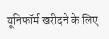यूनिफॉर्म खरीदने के लिए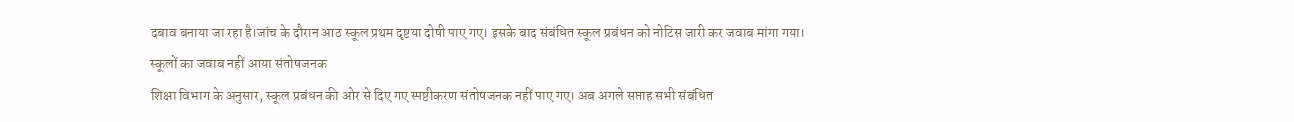दबाव बनाया जा रहा है।जांच के दौरान आठ स्कूल प्रथम दृष्टया दोषी पाए गए। इसके बाद संबंधित स्कूल प्रबंधन को नोटिस जारी कर जवाब मांगा गया।
स्कूलों का जवाब नहीं आया संतोषजनक
शिक्षा विभाग के अनुसार, स्कूल प्रबंधन की ओर से दिए गए स्पष्टीकरण संतोषजनक नहीं पाए गए। अब अगले सप्ताह सभी संबंधित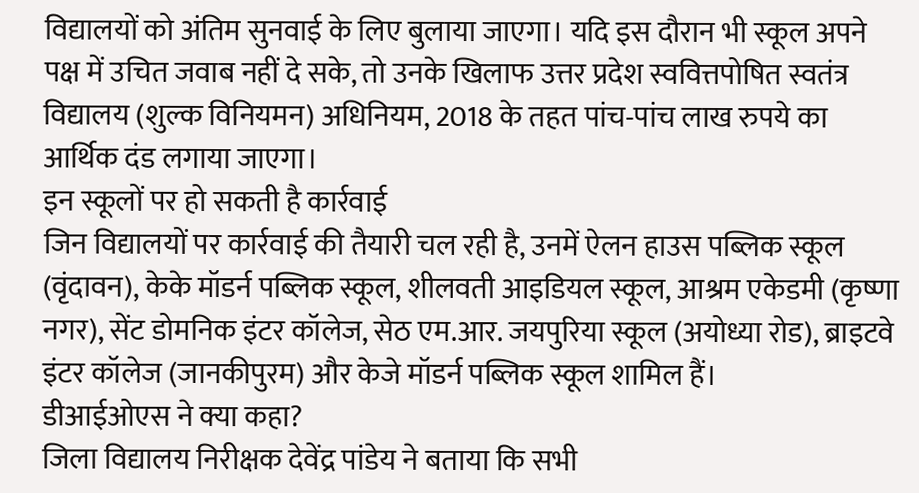विद्यालयों को अंतिम सुनवाई के लिए बुलाया जाएगा। यदि इस दौरान भी स्कूल अपने पक्ष में उचित जवाब नहीं दे सके, तो उनके खिलाफ उत्तर प्रदेश स्ववित्तपोषित स्वतंत्र विद्यालय (शुल्क विनियमन) अधिनियम, 2018 के तहत पांच-पांच लाख रुपये का आर्थिक दंड लगाया जाएगा।
इन स्कूलों पर हो सकती है कार्रवाई
जिन विद्यालयों पर कार्रवाई की तैयारी चल रही है, उनमें ऐलन हाउस पब्लिक स्कूल (वृंदावन), केके मॉडर्न पब्लिक स्कूल, शीलवती आइडियल स्कूल, आश्रम एकेडमी (कृष्णा नगर), सेंट डोमनिक इंटर कॉलेज, सेठ एम.आर. जयपुरिया स्कूल (अयोध्या रोड), ब्राइटवे इंटर कॉलेज (जानकीपुरम) और केजे मॉडर्न पब्लिक स्कूल शामिल हैं।
डीआईओएस ने क्या कहा?
जिला विद्यालय निरीक्षक देवेंद्र पांडेय ने बताया कि सभी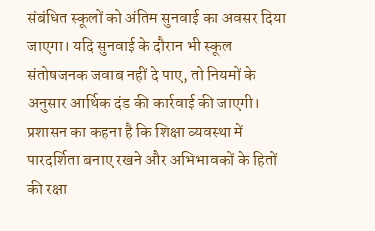संबंधित स्कूलों को अंतिम सुनवाई का अवसर दिया जाएगा। यदि सुनवाई के दौरान भी स्कूल संतोषजनक जवाब नहीं दे पाए, तो नियमों के अनुसार आर्थिक दंड की कार्रवाई की जाएगी। प्रशासन का कहना है कि शिक्षा व्यवस्था में पारदर्शिता बनाए रखने और अभिभावकों के हितों की रक्षा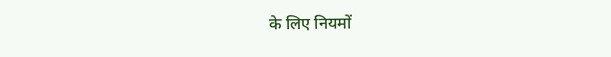के लिए नियमों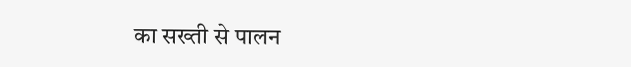का सख्ती से पालन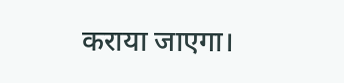कराया जाएगा।